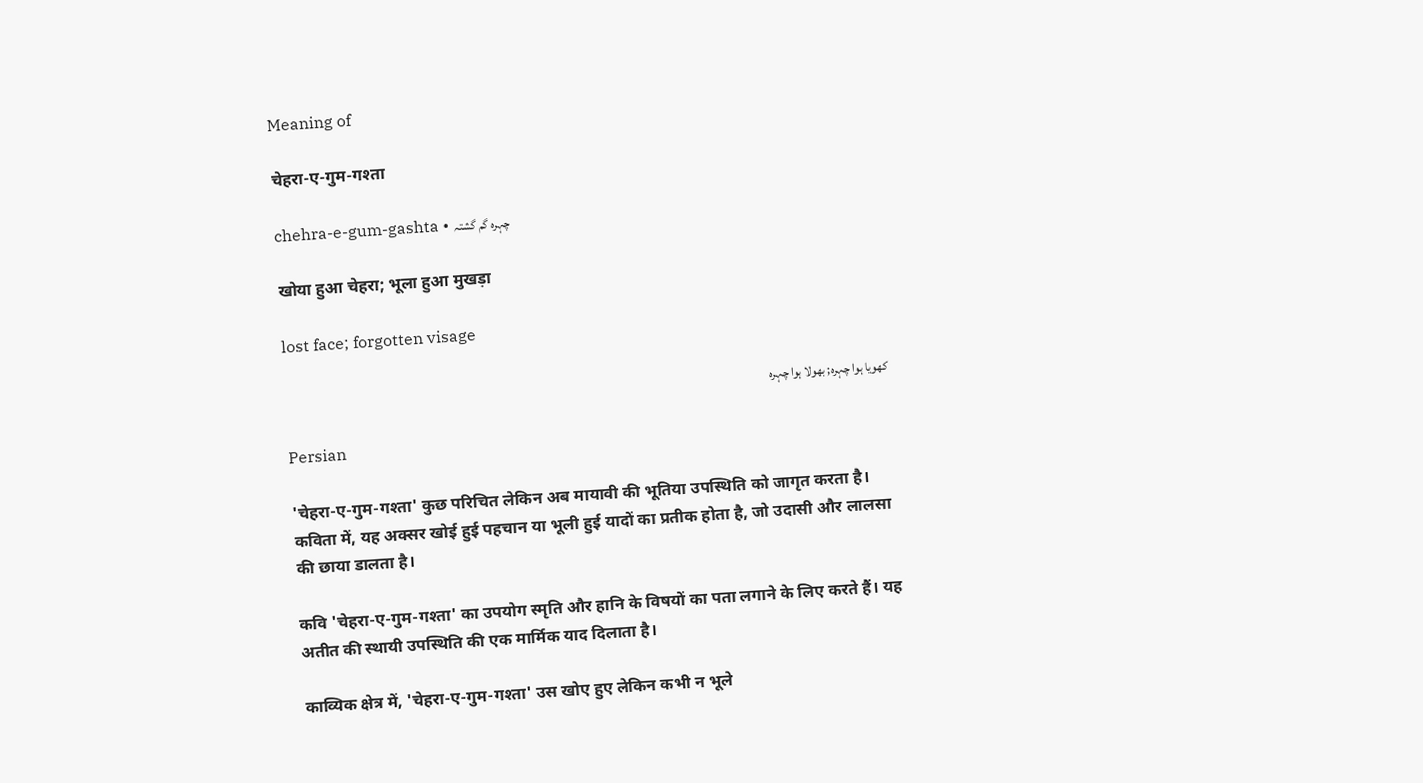Meaning of

चेहरा-ए-गुम-गश्ता

chehra-e-gum-gashta • چہرہ گم گشتہ

खोया हुआ चेहरा; भूला हुआ मुखड़ा

lost face; forgotten visage

کھویا ہوا چہرہ; بھولا ہوا چہرہ

Persian

'चेहरा-ए-गुम-गश्ता' कुछ परिचित लेकिन अब मायावी की भूतिया उपस्थिति को जागृत करता है। कविता में, यह अक्सर खोई हुई पहचान या भूली हुई यादों का प्रतीक होता है, जो उदासी और लालसा की छाया डालता है।

कवि 'चेहरा-ए-गुम-गश्ता' का उपयोग स्मृति और हानि के विषयों का पता लगाने के लिए करते हैं। यह अतीत की स्थायी उपस्थिति की एक मार्मिक याद दिलाता है।

काव्यिक क्षेत्र में, 'चेहरा-ए-गुम-गश्ता' उस खोए हुए लेकिन कभी न भूले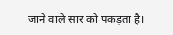जाने वाले सार को पकड़ता है।